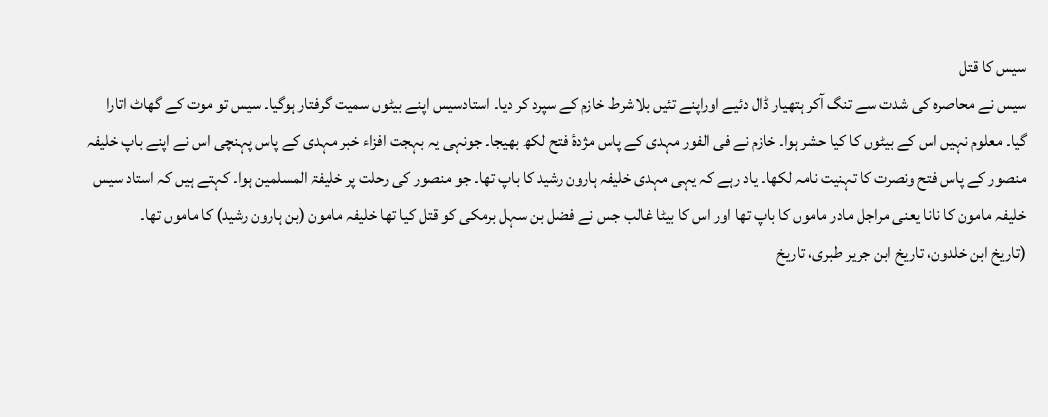سیس کا قتل
سیس نے محاصرہ کی شدت سے تنگ آکر ہتھیار ڈال دئیے اوراپنے تئیں بلاشرط خازم کے سپرد کر دیا۔ استادسیس اپنے بیٹوں سمیت گرفتار ہوگیا۔ سیس تو موت کے گھاٹ اتارا گیا۔ معلوم نہیں اس کے بیٹوں کا کیا حشر ہوا۔ خازم نے فی الفور مہدی کے پاس مژدۂ فتح لکھ بھیجا۔ جونہی یہ بہجت افزاء خبر مہدی کے پاس پہنچی اس نے اپنے باپ خلیفہ منصور کے پاس فتح ونصرت کا تہنیت نامہ لکھا۔ یاد رہے کہ یہی مہدی خلیفہ ہارون رشید کا باپ تھا۔ جو منصور کی رحلت پر خلیفۃ المسلمین ہوا۔ کہتے ہیں کہ استاد سیس خلیفہ مامون کا نانا یعنی مراجل مادر ماموں کا باپ تھا اور اس کا بیٹا غالب جس نے فضل بن سہل برمکی کو قتل کیا تھا خلیفہ مامون (بن ہارون رشید) کا ماموں تھا۔
(تاریخ ابن خلدون، تاریخ ابن جریر طبری، تاریخ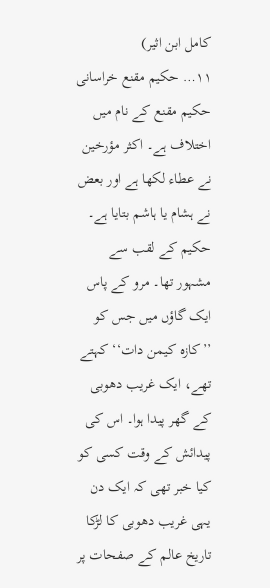کامل ابن اثیر)
۱۱… حکیم مقنع خراسانی
حکیم مقنع کے نام میں اختلاف ہے۔ اکثر مؤرخین نے عطاء لکھا ہے اور بعض نے ہشام یا ہاشم بتایا ہے۔ حکیم کے لقب سے مشہور تھا۔ مرو کے پاس ایک گاؤں میں جس کو ’’کازہ کیمن دات‘‘ کہتے تھے، ایک غریب دھوبی کے گھر پیدا ہوا۔ اس کی پیدائش کے وقت کسی کو کیا خبر تھی کہ ایک دن یہی غریب دھوبی کا لڑکا تاریخ عالم کے صفحات پر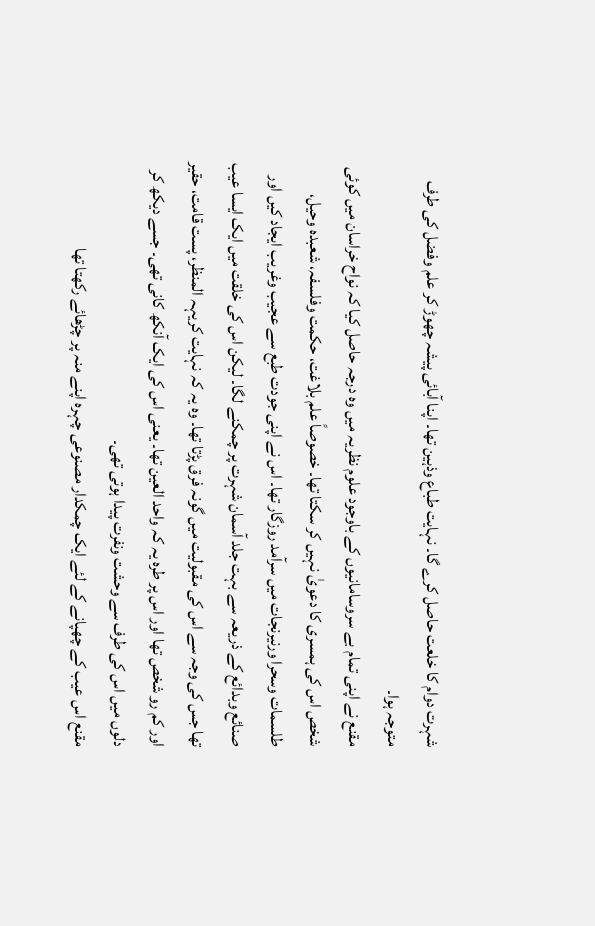شہرت دوام کا خلعت حاصل کرے گا۔ نہایت طباع وذہین تھا۔ اپنا آبائی پیشہ چھوڑ کر علم وفضل کی طرف متوجہ ہوا۔
مقنع نے اپنی تمام بے سروسامانیوں کے باوجود علوم نظریہ میں وہ درجہ حاصل کیا کہ نواح خراسان میں کوئی شخص اس کی ہمسری کا دعویٰ نہیں کر سکتا تھا۔ خصوصاً علم بلاغت، حکمت وفلسفہ، شعبدہ وحیل، طلسمات وسحرا ورنیرنجات میں سرآمد روزگار تھا۔ اس نے اپنی جودت طبع سے عجیب وغریب ایجاد کیں اور صنائع وبدائع کے ذریعہ سے بہت جلد آسمان شہرت پر چمکنے لگا۔ لیکن اس کی خلقت میں ایک ایسا عیب تھا جس کی وجہ سے اس کی مقبولیت میں گونہ فرق پڑتا تھا۔ وہ یہ کہ نہایت کریہہ المنظر، پست قامت، حقیر اور کم رو شخص تھا اور اس پر طرہ یہ کہ واحد العین تھا۔ یعنی اس کی ایک آنکھ کانی تھی۔ جسے دیکھ کر دلوں میں اس کی طرف سے وحشت ونفرت پیدا ہوتی تھی۔
مقنع اس عیب کے چھپانے کے لئے ایک چمکدار مصنوعی چہرہ اپنے منہ پر چڑھائے رکھتا تھا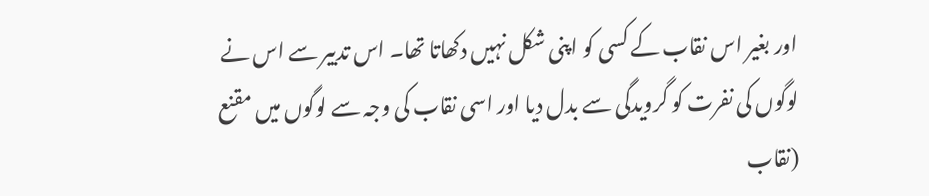اور بغیر اس نقاب کے کسی کو اپنی شکل نہیں دکھاتا تھا۔ اس تدبیر سے اس نے لوگوں کی نفرت کو گرویدگی سے بدل دیا اور اسی نقاب کی وجہ سے لوگوں میں مقنع (نقاب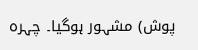پوش) مشہور ہوگیا۔ چہرہ